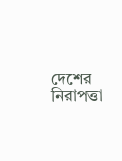দেশের নিরাপত্তা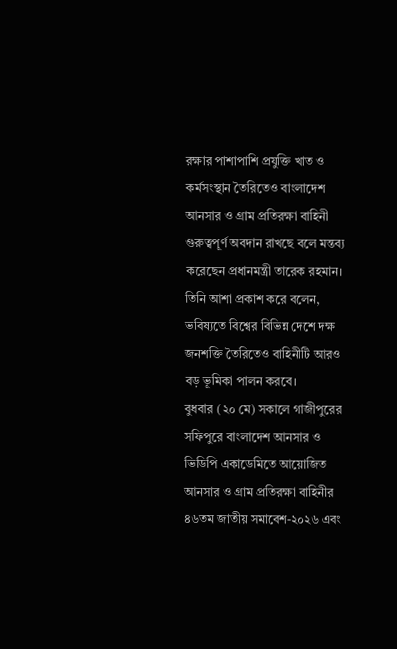রক্ষার পাশাপাশি প্রযুক্তি খাত ও কর্মসংস্থান তৈরিতেও বাংলাদেশ আনসার ও গ্রাম প্রতিরক্ষা বাহিনী গুরুত্বপূর্ণ অবদান রাখছে বলে মন্তব্য করেছেন প্রধানমন্ত্রী তারেক রহমান। তিনি আশা প্রকাশ করে বলেন, ভবিষ্যতে বিশ্বের বিভিন্ন দেশে দক্ষ জনশক্তি তৈরিতেও বাহিনীটি আরও বড় ভূমিকা পালন করবে।
বুধবার (২০ মে) সকালে গাজীপুরের সফিপুরে বাংলাদেশ আনসার ও ভিডিপি একাডেমিতে আয়োজিত আনসার ও গ্রাম প্রতিরক্ষা বাহিনীর ৪৬তম জাতীয় সমাবেশ-২০২৬ এবং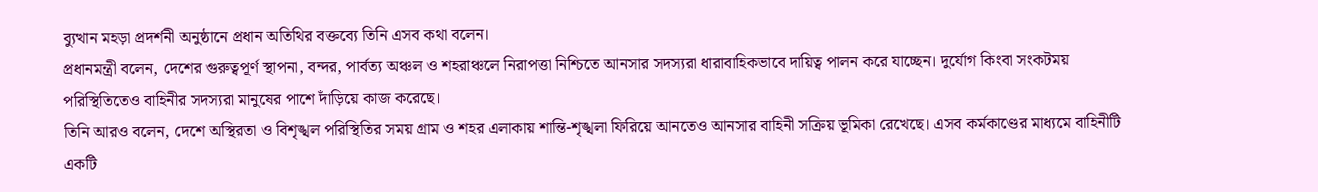ব্যুত্থান মহড়া প্রদর্শনী অনুষ্ঠানে প্রধান অতিথির বক্তব্যে তিনি এসব কথা বলেন।
প্রধানমন্ত্রী বলেন, দেশের গুরুত্বপূর্ণ স্থাপনা, বন্দর, পার্বত্য অঞ্চল ও শহরাঞ্চলে নিরাপত্তা নিশ্চিতে আনসার সদস্যরা ধারাবাহিকভাবে দায়িত্ব পালন করে যাচ্ছেন। দুর্যোগ কিংবা সংকটময় পরিস্থিতিতেও বাহিনীর সদস্যরা মানুষের পাশে দাঁড়িয়ে কাজ করেছে।
তিনি আরও বলেন, দেশে অস্থিরতা ও বিশৃঙ্খল পরিস্থিতির সময় গ্রাম ও শহর এলাকায় শান্তি-শৃঙ্খলা ফিরিয়ে আনতেও আনসার বাহিনী সক্রিয় ভূমিকা রেখেছে। এসব কর্মকাণ্ডের মাধ্যমে বাহিনীটি একটি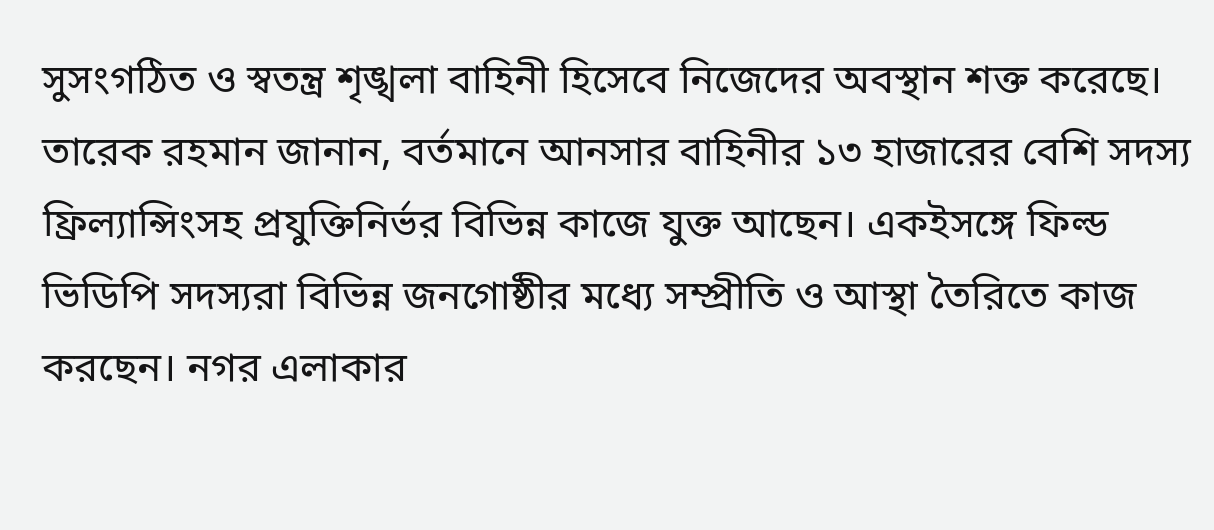সুসংগঠিত ও স্বতন্ত্র শৃঙ্খলা বাহিনী হিসেবে নিজেদের অবস্থান শক্ত করেছে।
তারেক রহমান জানান, বর্তমানে আনসার বাহিনীর ১৩ হাজারের বেশি সদস্য ফ্রিল্যান্সিংসহ প্রযুক্তিনির্ভর বিভিন্ন কাজে যুক্ত আছেন। একইসঙ্গে ফিল্ড ভিডিপি সদস্যরা বিভিন্ন জনগোষ্ঠীর মধ্যে সম্প্রীতি ও আস্থা তৈরিতে কাজ করছেন। নগর এলাকার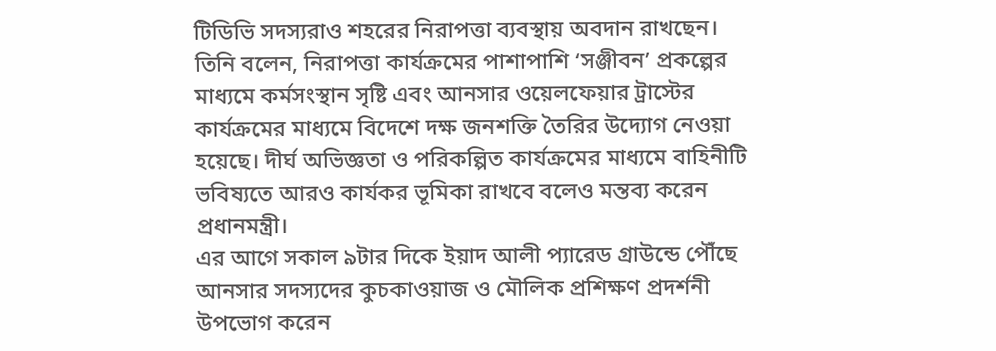টিডিভি সদস্যরাও শহরের নিরাপত্তা ব্যবস্থায় অবদান রাখছেন।
তিনি বলেন, নিরাপত্তা কার্যক্রমের পাশাপাশি ‘সঞ্জীবন’ প্রকল্পের মাধ্যমে কর্মসংস্থান সৃষ্টি এবং আনসার ওয়েলফেয়ার ট্রাস্টের কার্যক্রমের মাধ্যমে বিদেশে দক্ষ জনশক্তি তৈরির উদ্যোগ নেওয়া হয়েছে। দীর্ঘ অভিজ্ঞতা ও পরিকল্পিত কার্যক্রমের মাধ্যমে বাহিনীটি ভবিষ্যতে আরও কার্যকর ভূমিকা রাখবে বলেও মন্তব্য করেন প্রধানমন্ত্রী।
এর আগে সকাল ৯টার দিকে ইয়াদ আলী প্যারেড গ্রাউন্ডে পৌঁছে আনসার সদস্যদের কুচকাওয়াজ ও মৌলিক প্রশিক্ষণ প্রদর্শনী উপভোগ করেন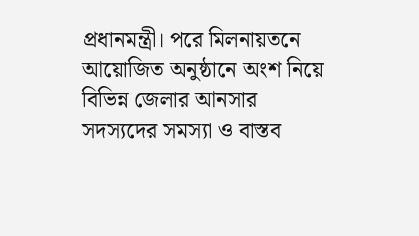প্রধানমন্ত্রী। পরে মিলনায়তনে আয়োজিত অনুষ্ঠানে অংশ নিয়ে বিভিন্ন জেলার আনসার সদস্যদের সমস্যা ও বাস্তব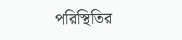পরিস্থিতির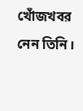খোঁজখবর নেন তিনি।